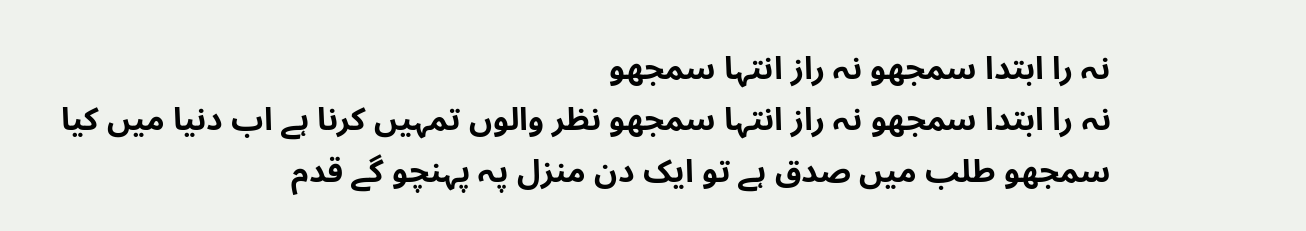نہ را ابتدا سمجھو نہ راز انتہا سمجھو
نہ را ابتدا سمجھو نہ راز انتہا سمجھو نظر والوں تمہیں کرنا ہے اب دنیا میں کیا سمجھو طلب میں صدق ہے تو ایک دن منزل پہ پہنچو گے قدم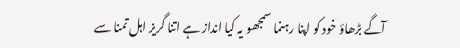آگے بڑھاؤ خود کو اپنا رہنما سمجھو یہ کیا انداز ہے اتنا گریز اہل تمنا سے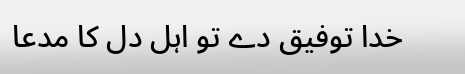خدا توفیق دے تو اہل دل کا مدعا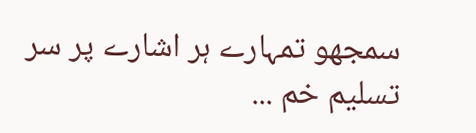سمجھو تمہارے ہر اشارے پر سر تسلیم خم ...